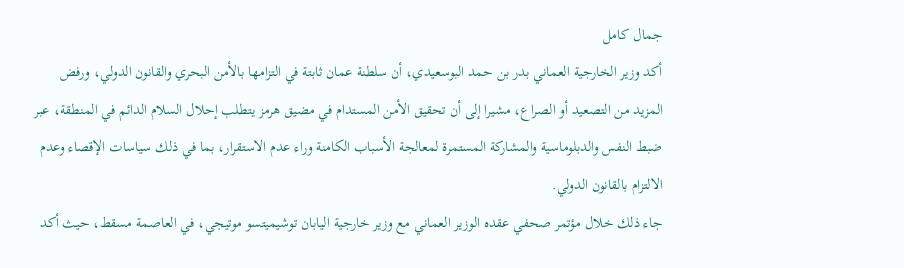جمال كامل
أكد وزير الخارجية العماني بدر بن حمد البوسعيدي، أن سلطنة عمان ثابتة في التزامها بالأمن البحري والقانون الدولي، ورفض المزيد من التصعيد أو الصراع، مشيرا إلى أن تحقيق الأمن المستدام في مضيق هرمز يتطلب إحلال السلام الدائم في المنطقة، عبر ضبط النفس والدبلوماسية والمشاركة المستمرة لمعالجة الأسباب الكامنة وراء عدم الاستقرار، بما في ذلك سياسات الإقصاء وعدم الالتزام بالقانون الدولي.
جاء ذلك خلال مؤتمر صحفي عقده الوزير العماني مع وزير خارجية اليابان توشيميتسو موتيجي، في العاصمة مسقط، حيث أكد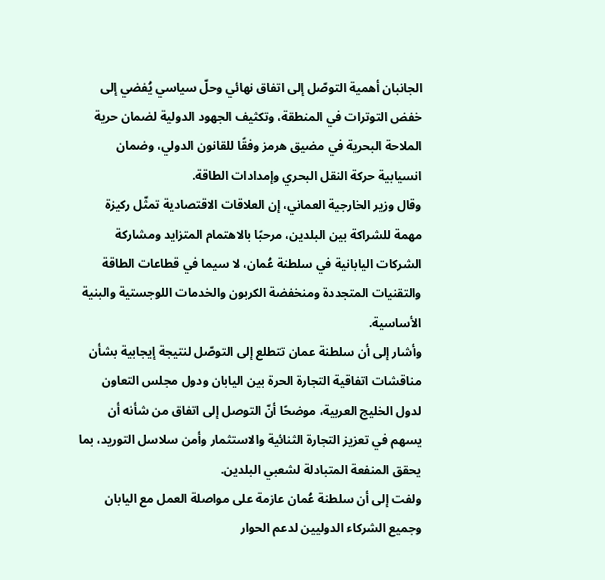الجانبان أهمية التوصّل إلى اتفاق نهائي وحلّ سياسي يُفضي إلى خفض التوترات في المنطقة، وتكثيف الجهود الدولية لضمان حرية الملاحة البحرية في مضيق هرمز وفقًا للقانون الدولي، وضمان انسيابية حركة النقل البحري وإمدادات الطاقة.
وقال وزير الخارجية العماني، إن العلاقات الاقتصادية تمثّل ركيزة مهمة للشراكة بين البلدين، مرحبًا بالاهتمام المتزايد ومشاركة الشركات اليابانية في سلطنة عُمان، لا سيما في قطاعات الطاقة والتقنيات المتجددة ومنخفضة الكربون والخدمات اللوجستية والبنية الأساسية.
وأشار إلى أن سلطنة عمان تتطلع إلى التوصّل لنتيجة إيجابية بشأن مناقشات اتفاقية التجارة الحرة بين اليابان ودول مجلس التعاون لدول الخليج العربية، موضحًا أنّ التوصل إلى اتفاق من شأنه أن يسهم في تعزيز التجارة الثنائية والاستثمار وأمن سلاسل التوريد، بما يحقق المنفعة المتبادلة لشعبي البلدين.
ولفت إلى أن سلطنة عُمان عازمة على مواصلة العمل مع اليابان وجميع الشركاء الدوليين لدعم الحوار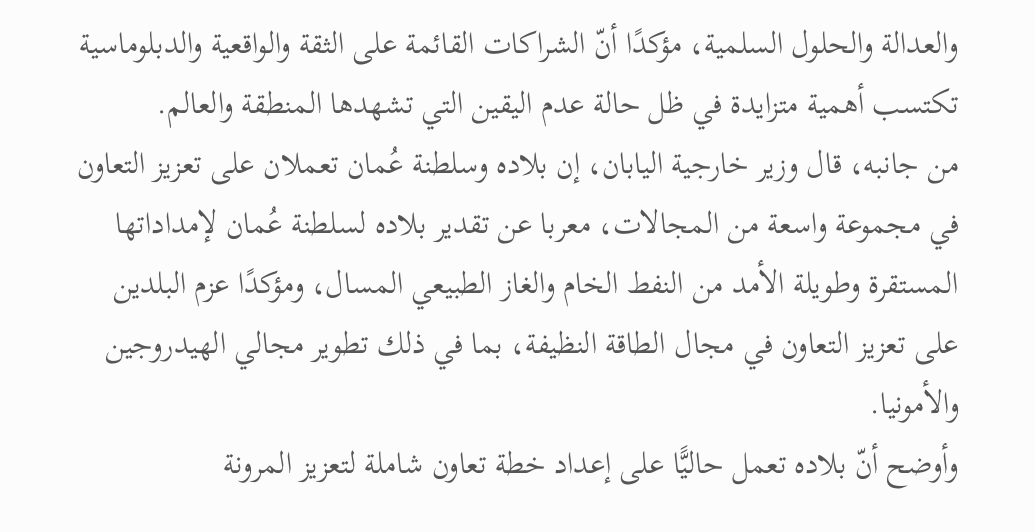والعدالة والحلول السلمية، مؤكدًا أنّ الشراكات القائمة على الثقة والواقعية والدبلوماسية تكتسب أهمية متزايدة في ظل حالة عدم اليقين التي تشهدها المنطقة والعالم.
من جانبه، قال وزير خارجية اليابان، إن بلاده وسلطنة عُمان تعملان على تعزيز التعاون في مجموعة واسعة من المجالات، معربا عن تقدير بلاده لسلطنة عُمان لإمداداتها المستقرة وطويلة الأمد من النفط الخام والغاز الطبيعي المسال، ومؤكدًا عزم البلدين على تعزيز التعاون في مجال الطاقة النظيفة، بما في ذلك تطوير مجالي الهيدروجين والأمونيا.
وأوضح أنّ بلاده تعمل حاليًّا على إعداد خطة تعاون شاملة لتعزيز المرونة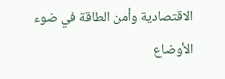الاقتصادية وأمن الطاقة في ضوء الأوضاع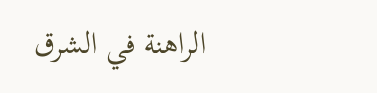الراهنة في الشرق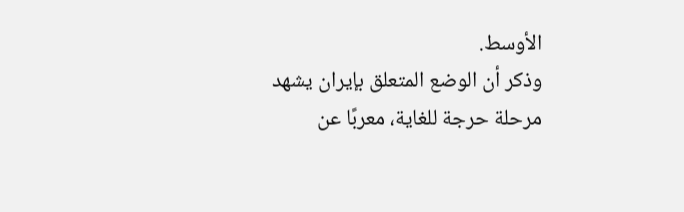الأوسط.
وذكر أن الوضع المتعلق بإيران يشهد مرحلة حرجة للغاية، معربًا عن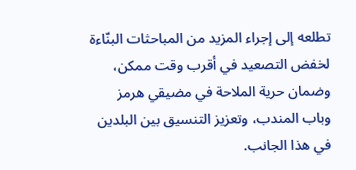تطلعه إلى إجراء المزيد من المباحثات البنّاءة لخفض التصعيد في أقرب وقت ممكن، وضمان حرية الملاحة في مضيقي هرمز وباب المندب، وتعزيز التنسيق بين البلدين في هذا الجانب.